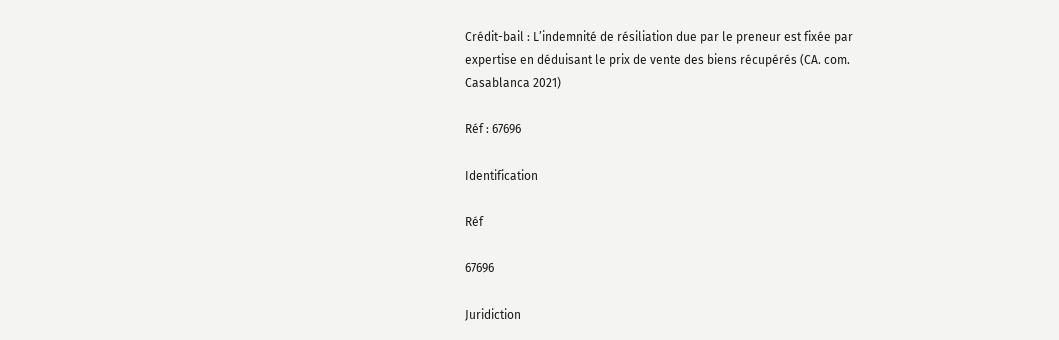Crédit-bail : L’indemnité de résiliation due par le preneur est fixée par expertise en déduisant le prix de vente des biens récupérés (CA. com. Casablanca 2021)

Réf : 67696

Identification

Réf

67696

Juridiction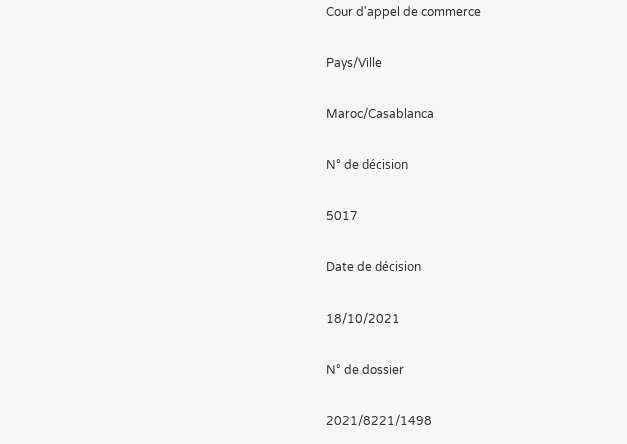Cour d'appel de commerce

Pays/Ville

Maroc/Casablanca

N° de décision

5017

Date de décision

18/10/2021

N° de dossier

2021/8221/1498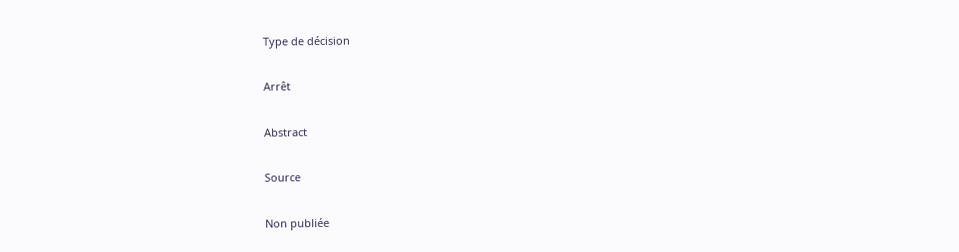Type de décision

Arrêt

Abstract

Source

Non publiée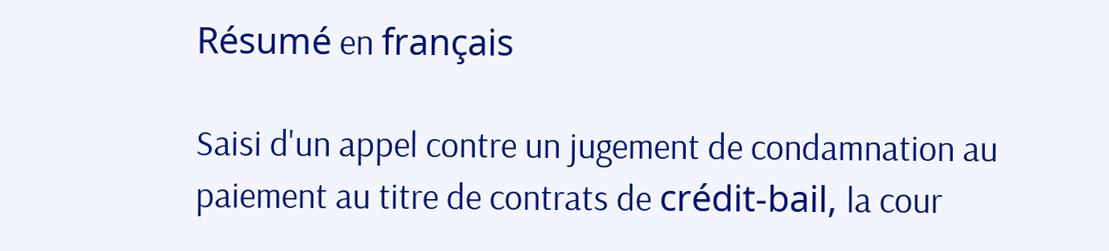Résumé en français

Saisi d'un appel contre un jugement de condamnation au paiement au titre de contrats de crédit-bail, la cour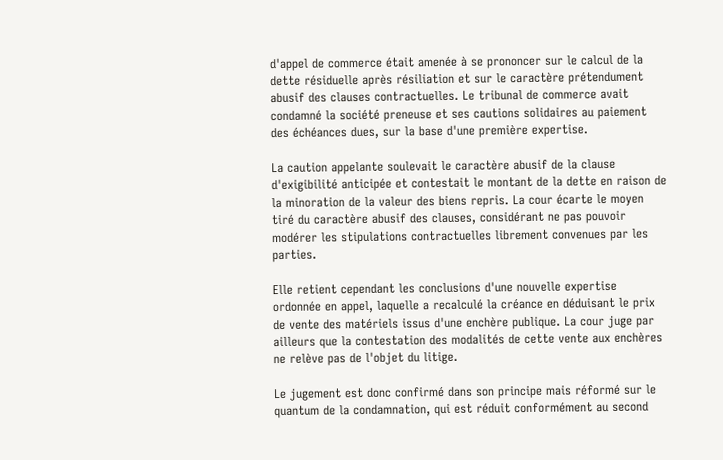d'appel de commerce était amenée à se prononcer sur le calcul de la dette résiduelle après résiliation et sur le caractère prétendument abusif des clauses contractuelles. Le tribunal de commerce avait condamné la société preneuse et ses cautions solidaires au paiement des échéances dues, sur la base d'une première expertise.

La caution appelante soulevait le caractère abusif de la clause d'exigibilité anticipée et contestait le montant de la dette en raison de la minoration de la valeur des biens repris. La cour écarte le moyen tiré du caractère abusif des clauses, considérant ne pas pouvoir modérer les stipulations contractuelles librement convenues par les parties.

Elle retient cependant les conclusions d'une nouvelle expertise ordonnée en appel, laquelle a recalculé la créance en déduisant le prix de vente des matériels issus d'une enchère publique. La cour juge par ailleurs que la contestation des modalités de cette vente aux enchères ne relève pas de l'objet du litige.

Le jugement est donc confirmé dans son principe mais réformé sur le quantum de la condamnation, qui est réduit conformément au second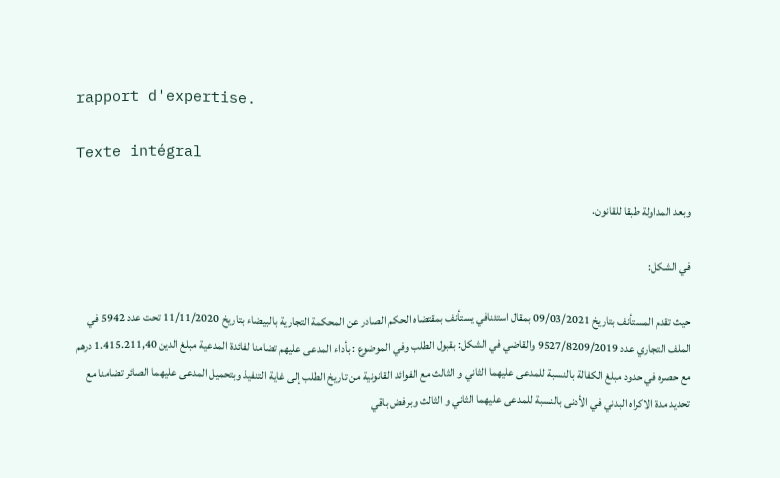rapport d'expertise.

Texte intégral

وبعد المداولة طبقا للقانون.

في الشكل:

حيث تقدم المستأنف بتاريخ 09/03/2021 بمقال استئنافي يستأنف بمقتضاه الحكم الصادر عن المحكمة التجارية بالبيضاء بتاريخ 11/11/2020 تحت عدد 5942 في الملف التجاري عدد 9527/8209/2019 والقاضي في الشكل: بقبول الطلب وفي الموضوع : بأداء المدعى عليهم تضامنا لفائدة المدعية مبلغ الدين 1.415.211,40 درهم مع حصره في حدود مبلغ الكفالة بالنسبة للمدعى عليهما الثاني و الثالث مع الفوائد القانونية من تاريخ الطلب إلى غاية التنفيذ وبتحميل المدعى عليهما الصائر تضامنا مع تحديد مدة الاكراه البدني في الأدنى بالنسبة للمدعى عليهما الثاني و الثالث وبرفض باقي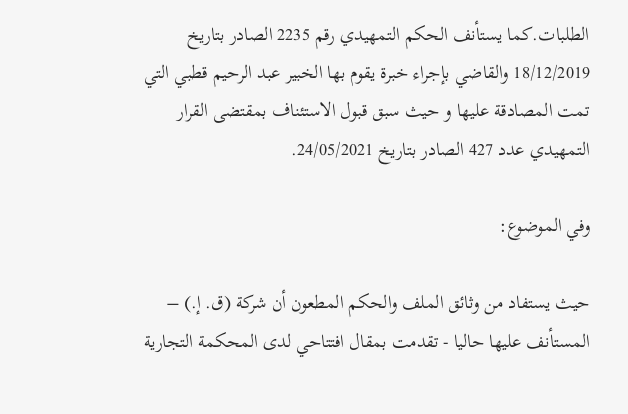الطلبات.كما يستأنف الحكم التمهيدي رقم 2235 الصادر بتاريخ 18/12/2019 والقاضي بإجراء خبرة يقوم بها الخبير عبد الرحيم قطبي التي تمت المصادقة عليها و حيث سبق قبول الاستئناف بمقتضى القرار التمهيدي عدد 427 الصادر بتاريخ 24/05/2021.

وفي الموضوع:

حيث يستفاد من وثائق الملف والحكم المطعون أن شركة (ق. إ.) – المستأنف عليها حاليا - تقدمت بمقال افتتاحي لدى المحكمة التجارية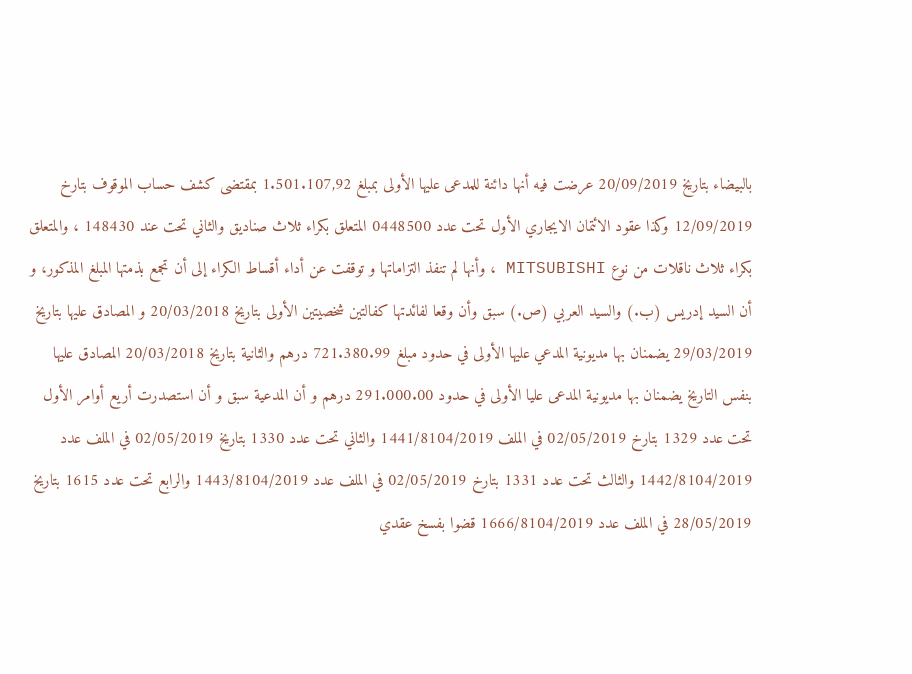بالبيضاء بتاريخ 20/09/2019 عرضت فيه أنها دائنة للمدعى عليها الأولى بمبلغ 1.501.107,92 بمقتضى کشف حساب الموقوف بتارخ 12/09/2019 وكذا عقود الائتمان الايجاري الأول تحت عدد 0448500 المتعلق بكراء ثلاث صناديق والثاني تحت عند 148430 ، والمتعلق بكراء ثلاث ناقلات من نوع MITSUBISHI ، وأنها لم تنفذ التزاماتها و توقفت عن أداء أقساط الكراء إلى أن تجمع بذمتها المبلغ المذكور، و أن السيد إدريس (ب.) والسيد العربي (ص.) سبق وأن وقعا لفائدتها كفالتين شخصيتين الأولى بتاريخ 20/03/2018 و المصادق عليها بتاريخ 29/03/2019 يضمنان بها مديونية المدعي عليها الأولى في حدود مبلغ 721.380.99 درهم والثانية بتاريخ 20/03/2018 المصادق عليها بنفس التاريخ يضمنان بها مديونية المدعى عليا الأولى في حدود 291.000.00 درهم و أن المدعية سبق و أن استصدرت أريع أوامر الأول تحت عدد 1329 بتارخ 02/05/2019 في الملف 1441/8104/2019 والثاني تحت عدد 1330 بتاريخ 02/05/2019 في الملف عدد 1442/8104/2019 والثالث تحت عدد 1331 بتارخ 02/05/2019 في الملف عدد 1443/8104/2019 والرابع تحت عدد 1615 بتاريخ 28/05/2019 في الملف عدد 1666/8104/2019 قضوا بفسخ عقدي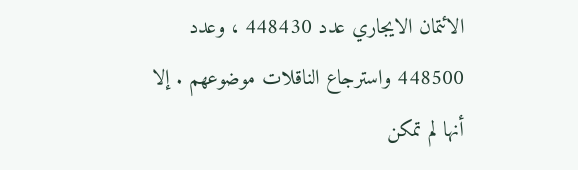الائتمان الايجاري عدد 448430 ، وعدد 448500 واسترجاع الناقلات موضوعهم . إلا أنها لم تمكن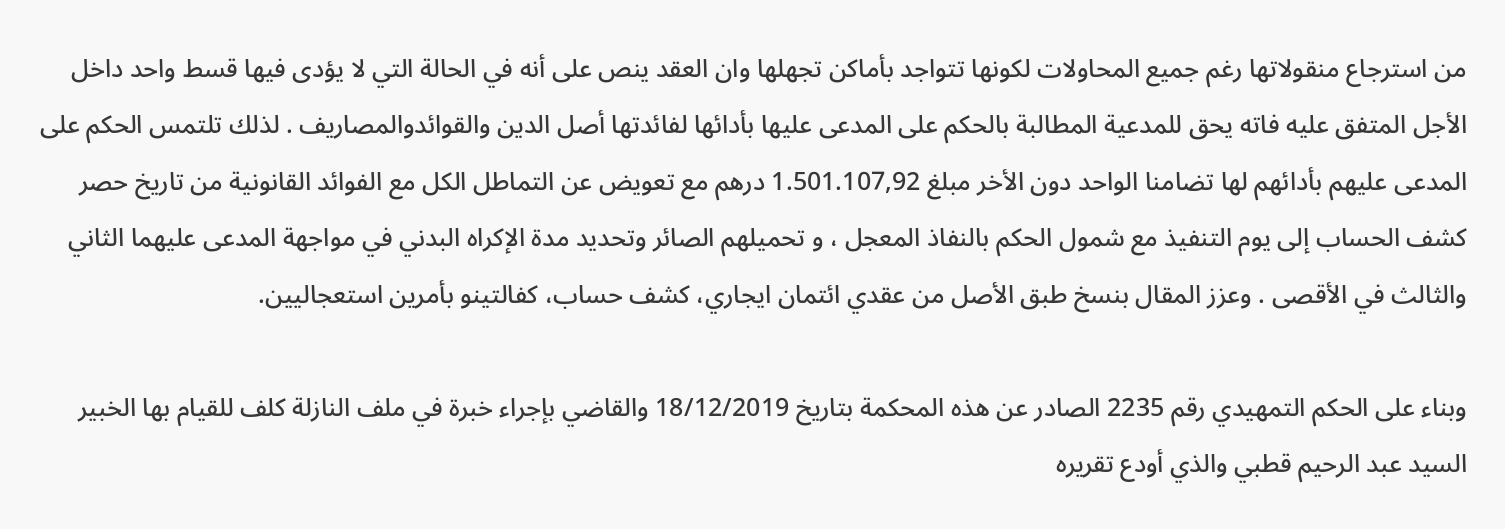من استرجاع منقولاتها رغم جميع المحاولات لكونها تتواجد بأماكن تجهلها وان العقد ينص على أنه في الحالة التي لا يؤدى فيها قسط واحد داخل الأجل المتفق عليه فاته يحق للمدعية المطالبة بالحكم على المدعى عليها بأدائها لفائدتها أصل الدين والقوائدوالمصاريف . لذلك تلتمس الحكم على المدعى عليهم بأدائهم لها تضامنا الواحد دون الأخر مبلغ 1.501.107,92 درهم مع تعويض عن التماطل الكل مع الفوائد القانونية من تاريخ حصر کشف الحساب إلى يوم التنفيذ مع شمول الحكم بالنفاذ المعجل ، و تحميلهم الصائر وتحديد مدة الإكراه البدني في مواجهة المدعى عليهما الثاني والثالث في الأقصى . وعزز المقال بنسخ طبق الأصل من عقدي ائتمان ایجاري، كشف حساب، کفالتينو بأمرین استعجاليين.

وبناء على الحكم التمهيدي رقم 2235 الصادر عن هذه المحكمة بتاريخ 18/12/2019 والقاضي بإجراء خبرة في ملف النازلة كلف للقيام بها الخبير السيد عبد الرحيم قطبي والذي أودع تقريره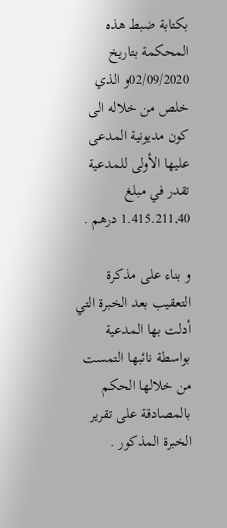بكتابة ضبط هذه المحكمة بتاريخ 02/09/2020و الذي خلص من خلاله الى كون مديونية المدعى عليها الأولى للمدعية تقدر في مبلغ 1.415.211,40 درهم .

و بناء على مذكرة التعقيب بعد الخبرة التي أدلت بها المدعية بواسطة نائبها التمست من خلالها الحكم بالمصادقة على تقرير الخبرة المذكور .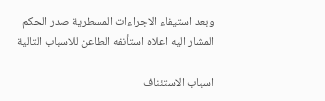وبعد استيفاء الاجراءات المسطرية صدر الحكم المشار اليه اعلاه استأنفه الطاعن للاسباب التالية

اسباب الاستئناف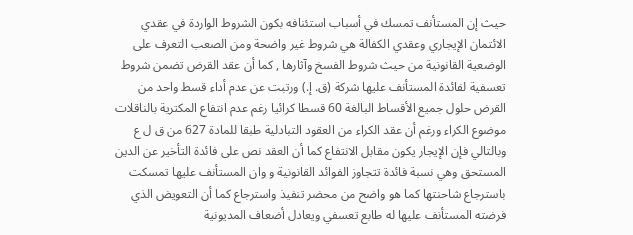حيث إن المستأنف تمسك في أسباب استئنافه بكون الشروط الواردة في عقدي الائتمان الإيجاري وعقدي الكفالة هي شروط غير واضحة ومن الصعب التعرف على الوضعية القانونية من حيث شروط الفسخ وآثارها , كما أن عقد القرض تضمن شروط تعسفية لفائدة المستأنف عليها شركة (ق. إ.) ورتبت عن عدم أداء قسط واحد من القرض حلول جميع الأقساط البالغة 60 قسطا كرائيا رغم عدم انتفاع المكترية بالناقلات موضوع الكراء ورغم أن عقد الكراء من العقود التبادلية طبقا للمادة 627 من ق ل ع وبالتالي فإن الإيجار يكون مقابل الانتفاع كما أن العقد نص على فائدة التأخير عن الدين المستحق وهي نسبة فائدة تتجاوز الفوائد القانونية و وان المستأنف عليها تمسكت باسترجاع شاحنتها كما هو واضح من محضر تنفيذ واسترجاع كما أن التعويض الذي فرضته المستأنف عليها له طابع تعسفي ويعادل أضعاف المديونية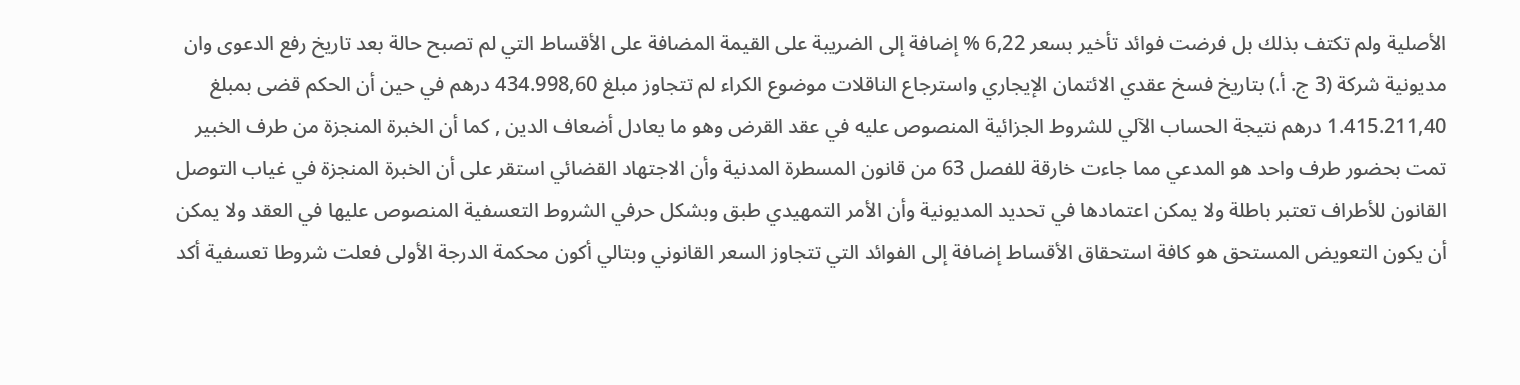الأصلية ولم تكتف بذلك بل فرضت فوائد تأخير بسعر 6,22 % إضافة إلى الضريبة على القيمة المضافة على الأقساط التي لم تصبح حالة بعد تاريخ رفع الدعوى وان مديونية شركة (3 ج. أ.) بتاريخ فسخ عقدي الائتمان الإيجاري واسترجاع الناقلات موضوع الكراء لم تتجاوز مبلغ 434.998,60 درهم في حين أن الحكم قضى بمبلغ 1.415.211,40 درهم نتيجة الحساب الآلي للشروط الجزائية المنصوص عليه في عقد القرض وهو ما يعادل أضعاف الدين , كما أن الخبرة المنجزة من طرف الخبير تمت بحضور طرف واحد هو المدعي مما جاءت خارقة للفصل 63 من قانون المسطرة المدنية وأن الاجتهاد القضائي استقر على أن الخبرة المنجزة في غياب التوصل القانون للأطراف تعتبر باطلة ولا يمكن اعتمادها في تحديد المديونية وأن الأمر التمهيدي طبق وبشكل حرفي الشروط التعسفية المنصوص عليها في العقد ولا يمكن أن يكون التعويض المستحق هو كافة استحقاق الأقساط إضافة إلى الفوائد التي تتجاوز السعر القانوني وبتالي أكون محكمة الدرجة الأولى فعلت شروطا تعسفية أكد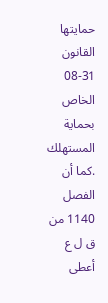حمايتها القانون 31-08 الخاص بحماية المستهلك .كما أن الفصل 1140 من ق ل ع أعطى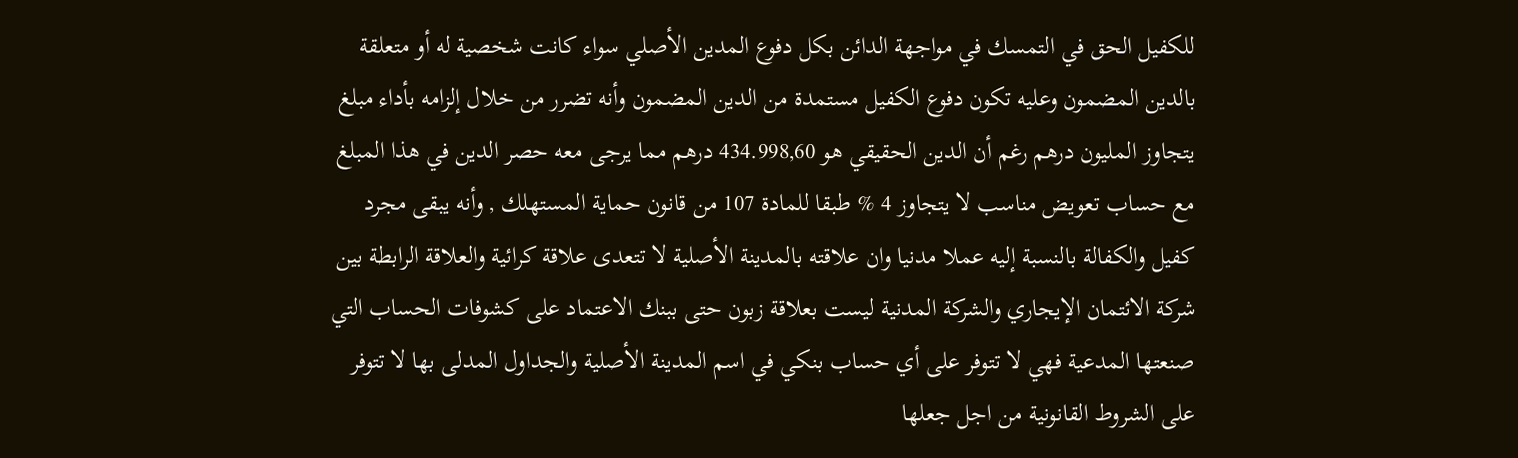للكفيل الحق في التمسك في مواجهة الدائن بكل دفوع المدين الأصلي سواء كانت شخصية له أو متعلقة بالدين المضمون وعليه تكون دفوع الكفيل مستمدة من الدين المضمون وأنه تضرر من خلال إلزامه بأداء مبلغ يتجاوز المليون درهم رغم أن الدين الحقيقي هو 434.998,60 درهم مما يرجى معه حصر الدين في هذا المبلغ مع حساب تعويض مناسب لا يتجاوز 4 % طبقا للمادة 107 من قانون حماية المستهلك , وأنه يبقى مجرد كفيل والكفالة بالنسبة إليه عملا مدنيا وان علاقته بالمدينة الأصلية لا تتعدى علاقة كرائية والعلاقة الرابطة بين شركة الائتمان الإيجاري والشركة المدنية ليست بعلاقة زبون حتى ببنك الاعتماد على كشوفات الحساب التي صنعتها المدعية فهي لا تتوفر على أي حساب بنكي في اسم المدينة الأصلية والجداول المدلى بها لا تتوفر على الشروط القانونية من اجل جعلها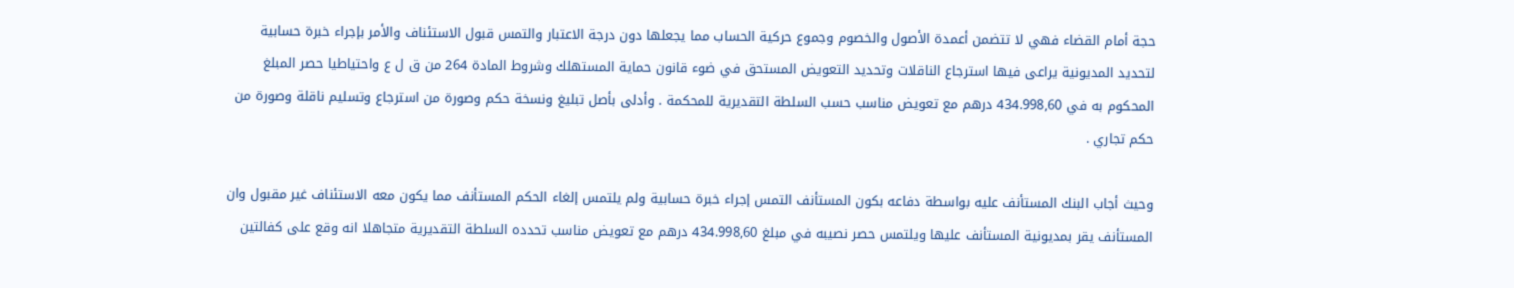حجة أمام القضاء فهي لا تتضمن أعمدة الأصول والخصوم وجموع حركية الحساب مما يجعلها دون درجة الاعتبار والتمس قبول الاستئناف والأمر بإجراء خبرة حسابية لتحديد المديونية يراعى فيها استرجاع الناقلات وتحديد التعويض المستحق في ضوء قانون حماية المستهلك وشروط المادة 264 من ق ل ع واحتياطيا حصر المبلغ المحكوم به في 434.998,60 درهم مع تعويض مناسب حسب السلطة التقديرية للمحكمة . وأدلى بأصل تبليغ ونسخة حكم وصورة من استرجاع وتسليم ناقلة وصورة من حكم تجاري .

وحيث أجاب البنك المستأنف عليه بواسطة دفاعه بكون المستأنف التمس إجراء خبرة حسابية ولم يلتمس إلغاء الحكم المستأنف مما يكون معه الاستئناف غير مقبول وان المستأنف يقر بمديونية المستأنف عليها ويلتمس حصر نصيبه في مبلغ 434.998,60 درهم مع تعويض مناسب تحدده السلطة التقديرية متجاهلا انه وقع على كفالتين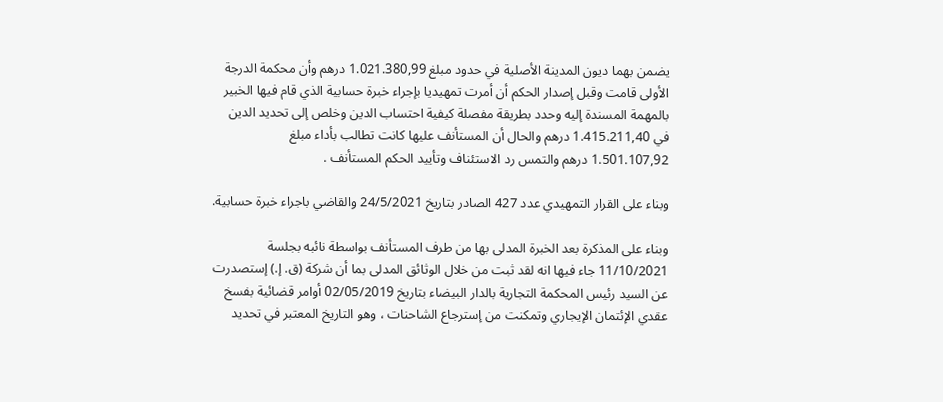يضمن بهما ديون المدينة الأصلية في حدود مبلغ 1.021.380,99 درهم وأن محكمة الدرجة الأولى قامت وقبل إصدار الحكم أن أمرت تمهيديا بإجراء خبرة حسابية الذي قام فيها الخبير بالمهمة المسندة إليه وحدد بطريقة مفصلة كيفية احتساب الدين وخلص إلى تحديد الدين في 1.415.211,40 درهم والحال أن المستأنف عليها كانت تطالب بأداء مبلغ 1.501.107,92 درهم والتمس رد الاستئناف وتأييد الحكم المستأنف .

وبناء على القرار التمهيدي عدد 427 الصادر بتاريخ 24/5/2021 والقاضي باجراء خبرة حسابية.

وبناء على المذكرة بعد الخبرة المدلى بها من طرف المستأنف بواسطة نائبه بجلسة 11/10/2021 جاء فيها انه لقد ثبت من خلال الوثائق المدلى بما أن شركة (ق. إ.) إستصدرت عن السيد رئيس المحكمة التجارية بالدار البيضاء بتاريخ 02/05/2019 أوامر قضائية بفسخ عقدي الإئتمان الإيجاري وتمكنت من إسترجاع الشاحنات ، وهو التاريخ المعتبر في تحديد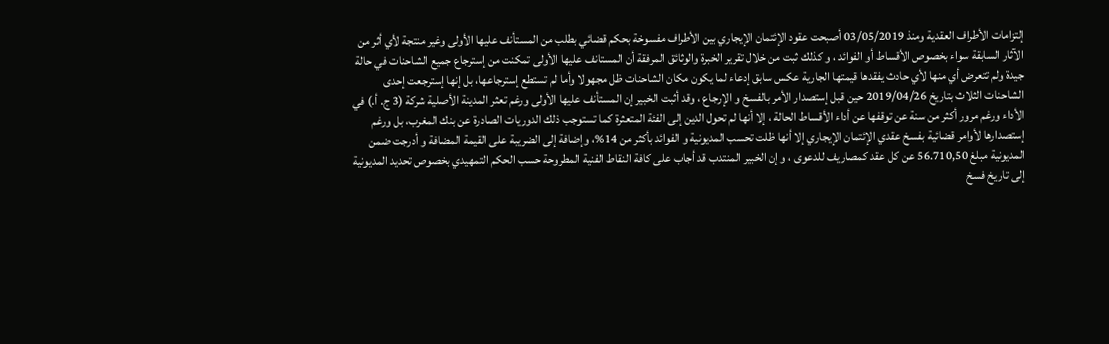إلتزامات الأطراف العقدية ومنذ 03/05/2019 أصبحت عقود الإئتمان الإيجاري بين الأطراف مفسوخة بحكم قضائي بطلب من المستأنف عليها الأولى وغير منتجة لأي أثر من الآثار السابقة سواء بخصوص الأقساط أو الفوائد ، و كذلك ثبت من خلال تقرير الخبرة والوثائق المرفقة أن المستانف عليها الأولى تمكنت من إسترجاع جميع الشاحنات في حالة جيدة ولم تتعرض أي منها لأي حادث يفقدها قيمتها الجارية عکس سابق إدعاء لما يكون مكان الشاحنات ظل مجهولا وأما لم تستطع إسترجاعها، بل إنها إسترجعت إحدى الشاحنات الثلاث بتاريخ 2019/04/26 حين قبل إستصدار الأمر بالفسخ و الإرجاع ، وقد أثبت الخبير إن المستأنف عليها الأولى ورغم تعثر المدينة الأصلية شركة (3 ج. أ.) في الأداء ورغم مرور أكثر من سنة عن توقفها عن أداء الأقساط الحالة ، إلا أنها لم تحول الدين إلى الفئة المتعثرة كما تستوجب ذلك الدوريات الصادرة عن بنك المغرب، بل ورغم إستصدارها لأوامر قضائية بفسخ عقدي الإئتمان الإيجاري إلا أنها ظلت تحسب المديونية و الفوائد بأكثر من 14%، وإضافة إلى الضريبة على القيمة المضافة و أدرجت ضمن المديونية مبلغ 56.710,50 عن كل عقد كمصاريف للدعوی ، و إن الخبير المنتدب قد أجاب على كافة النقاط الفنية المطروحة حسب الحكم التمهيدي بخصوص تحديد المديونية إلى تاريخ فسخ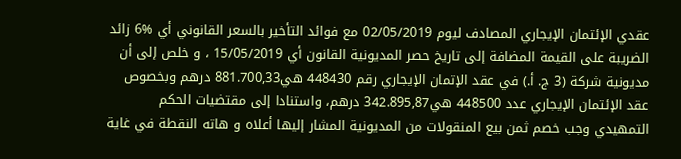عقدي الإئتمان الإيجاري المصادف ليوم 02/05/2019 مع فوائد التأخير بالسعر القانوني أي %6 زائد الضريبة على القيمة المضافة إلى تاريخ حصر المديونية القانون أي 15/05/2019 ، و خلص إلى أن مديونية شركة (3 ج. أ.) في عقد الإتمان الإيجاري رقم 448430 هي881.700,33 درهم وبخصوص عقد الإئتمان الإيجاري عدد 448500 هي342.895,87 درهم، واستنادا إلى مقتضيات الحكم التمهيدي وجب خصم ثمن بيع المنقولات من المديونية المشار إليها أعلاه و هاته النقطة في غاية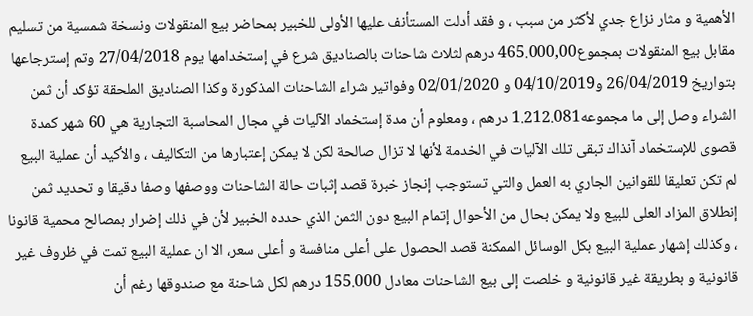الأهمية و مثار نزاع جدي لأكثر من سبب ، و فقد أدلت المستأنف عليها الأولى للخبير بمحاضر بيع المنقولات ونسخة شمسية من تسليم مقابل بيع المنقولات بمجموع465.000,00 درهم لثلاث شاحنات بالصناديق شرع في إستخدامها يوم 27/04/2018 وتم إسترجاعها بتواريخ 26/04/2019 و04/10/2019 و 02/01/2020 وفواتير شراء الشاحنات المذكورة وكذا الصناديق الملحقة تؤكد أن ثمن الشراء وصل إلى ما مجموعه1.212.081 درهم ، ومعلوم أن مدة إستخماد الآليات في مجال المحاسبة التجارية هي 60 شهر کمدة قصوى للإستخماد آنذاك تبقى تلك الآليات في الخدمة لأنها لا تزال صالحة لكن لا يمكن إعتبارها من التكاليف ، والأكيد أن عملية البيع لم تكن تعليقا للقوانين الجاري به العمل والتي تستوجب إنجاز خبرة قصد إثبات حالة الشاحنات ووصفها وصفا دقيقا و تحديد ثمن إنطلاق المزاد العلى للبيع ولا يمكن بحال من الأحوال إتمام البيع دون الثمن الذي حدده الخبير لأن في ذلك إضرار بمصالح محمية قانونا ، وكذلك إشهار عملية البيع بكل الوسائل الممكنة قصد الحصول على أعلى منافسة و أعلى سعر، الا ان عملية البيع تمت في ظروف غير قانونية و بطريقة غير قانونية و خلصت إلى بيع الشاحنات معادل 155.000 درهم لكل شاحنة مع صندوقها رغم أن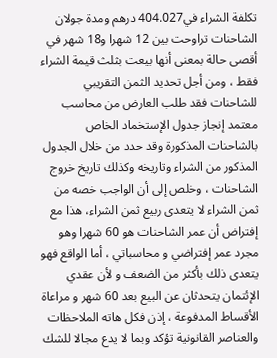تكلفة الشراء في404.027 درهم ومدة جولان الشاحنات تراوحت بين 12 شهرا و18 شهر في أقصى حالة بمعنى أنها بيعت بثلث قيمة الشراء فقط ، ومن أجل تحديد الثمن التقريبي للشاحنات فقد طلب العارض من محاسب معتمد إنجاز جدول الإستخماد الخاص بالشاحنات المذكورة وقد حدد من خلال الجدول المذكور من الشراء وتاريخه وكذلك تاریخ خروج الشاحنات ، وخلص إلى أن الواجب خصه من ثمن الشراء لا يتعدى ربيع ثمن الشراء، هذا مع إفتراض أن عمر الشاحنات هو 60 شهرا وهو مجرد عمر إفتراضي و محاسباتي ، أما الواقع فهو يتعدى ذلك بأكثر من الضعف و لأن عقدي الإئتمان يتحدثان عن البيع بعد 60 شهر و مراعاة الأقساط المدفوعة ، إذن فكل هاته الملاحظات والعناصر القانونية تؤكد وبما لا يدع مجالا للشك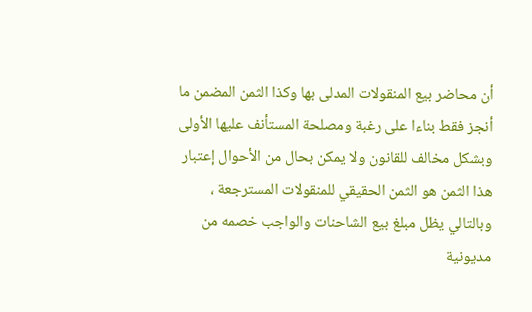أن محاضر بيع المنقولات المدلى بها وكذا الثمن المضمن ما أنجز فقط بناءا على رغبة ومصلحة المستأنف عليها الأولى وبشكل مخالف للقانون ولا يمكن بحال من الأحوال إعتبار هذا الثمن هو الثمن الحقيقي للمنقولات المسترجعة ، وبالتالي يظل مبلغ بيع الشاحنات والواجب خصمه من مديونية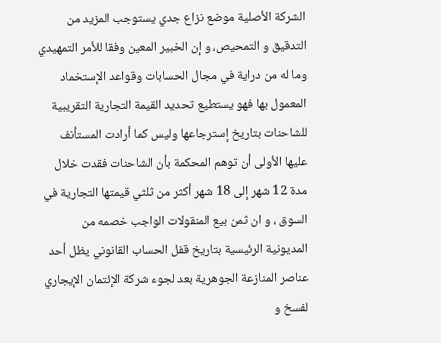الشركة الأصلية موضع نزاع جدي يستوجب المزيد من التدقيق و التمحيص، و إن الخبير المعين وفقا للأمر التمهيدي وما له من دراية في مجال الحسابات وقواعد الإستخماد المعمول بها فهو يستطيع تحديد القيمة التجارية التقريبية للشاحنات بتاريخ إسترجاعها وليس كما أرادت المستأنف عليها الأولى أن توهم المحكمة بأن الشاحنات فقدت خلال مدة 12 شهر إلى 18 شهر أكثر من ثلثي قيمتها التجارية في السوق ، و ان ثمن بيع المنقولات الواجب خصمه من المديونية الرئيسية بتاريخ قفل الحساب القانوني يظل أحد عناصر المنازعة الجوهرية بعد لجوء شركة الإئتمان الإيجاري لفسخ و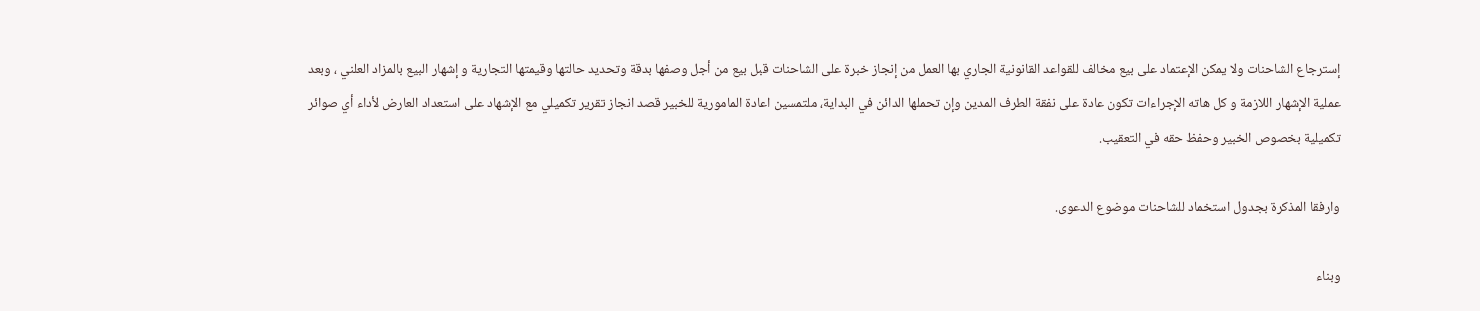إسترجاع الشاحنات ولا يمكن الإعتماد على بيع مخالف للقواعد القانونية الجاري بها العمل من إنجاز خبرة على الشاحنات قبل بيع من أجل وصفها بدقة وتحديد حالتها وقيمتها التجارية و إشهار البيع بالمزاد العلني ، وبعد عملية الإشهار اللازمة و كل هاته الإجراءات تكون عادة على نفقة الطرف المدين وإن تحملها الدائن في البداية، ملتمسين اعادة المامورية للخبير قصد انجاز تقرير تكميلي مع الإشهاد على استعداد العارض لأداء أي صوائر تكميلية بخصوص الخبير وحفظ حقه في التعقيب.

وارفقا المذكرة بجدول استخماد للشاحنات موضوع الدعوى.

وبناء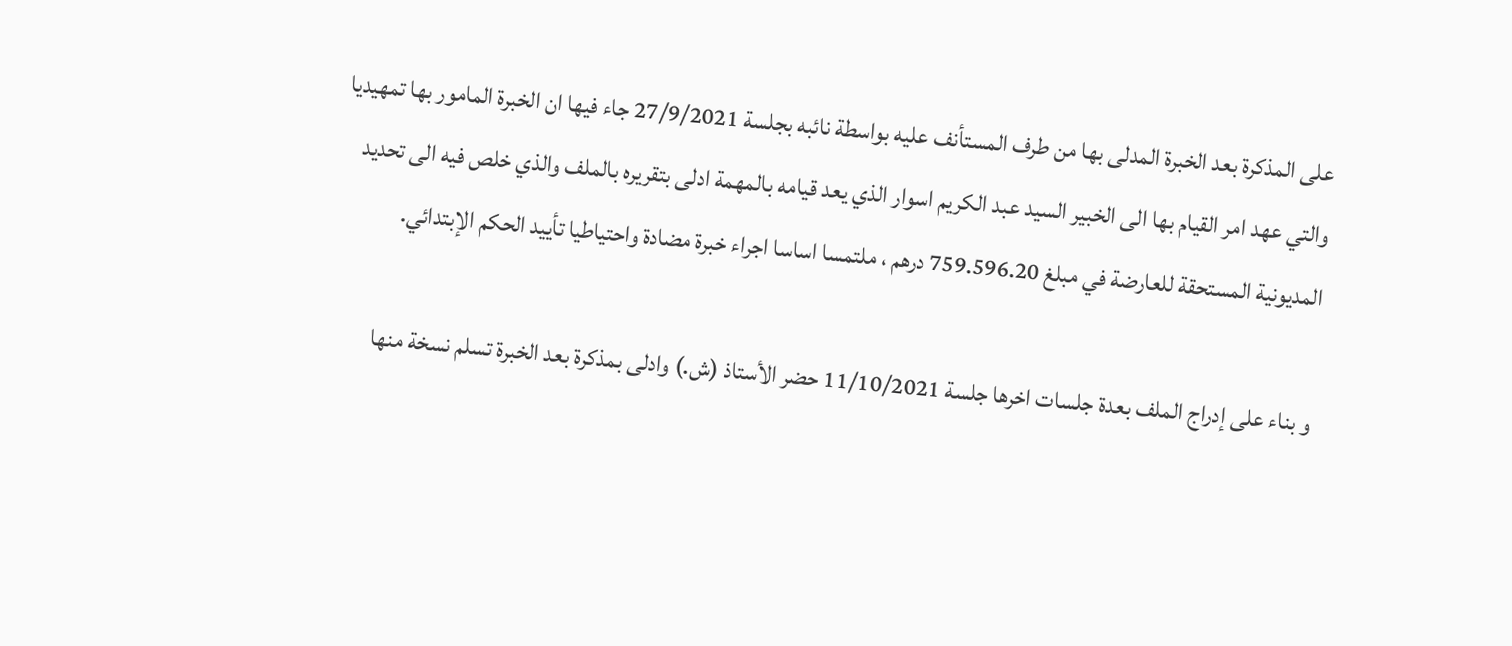على المذكرة بعد الخبرة المدلى بها من طرف المستأنف عليه بواسطة نائبه بجلسة 27/9/2021 جاء فيها ان الخبرة المامور بها تمهيديا والتي عهد امر القيام بها الى الخبير السيد عبد الكريم اسوار الذي يعد قيامه بالمهمة ادلى بتقريره بالملف والذي خلص فيه الى تحديد المديونية المستحقة للعارضة في مبلغ 759.596.20 درهم ، ملتمسا اساسا اجراء خبرة مضادة واحتياطيا تأييد الحكم الإبتدائي.

و بناء على إدراج الملف بعدة جلسات اخرها جلسة 11/10/2021 حضر الأستاذ (ش.) وادلى بمذكرة بعد الخبرة تسلم نسخة منها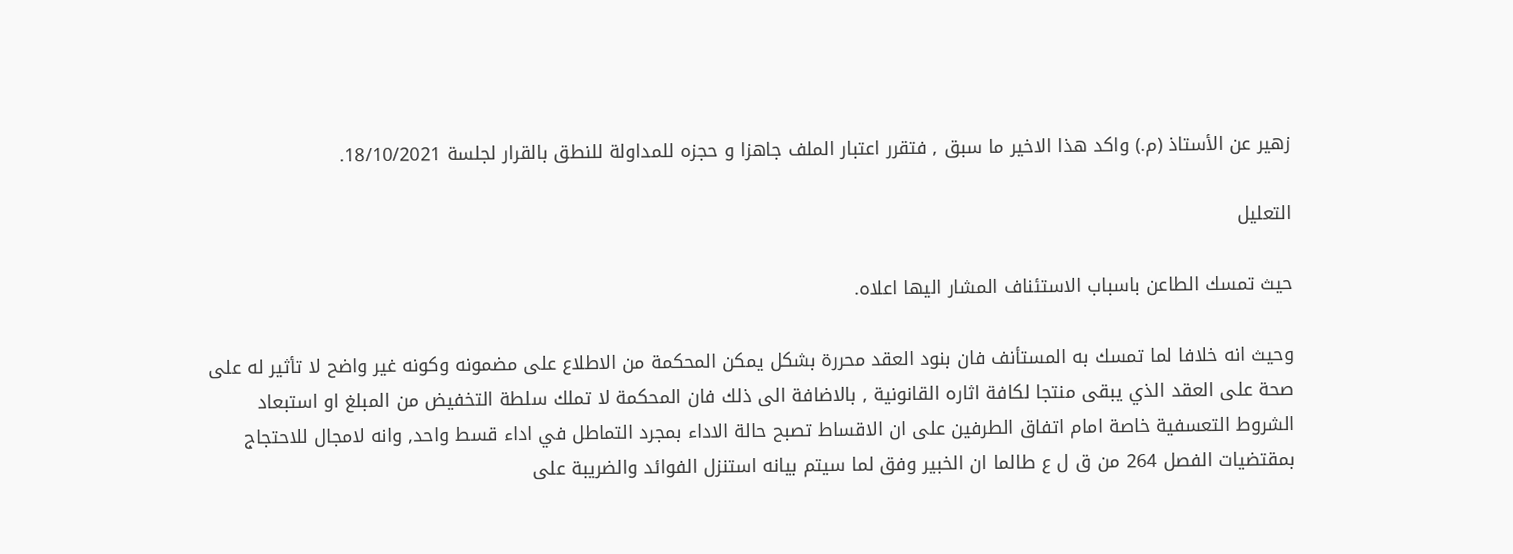زهير عن الأستاذ (م.) واكد هذا الاخير ما سبق , فتقرر اعتبار الملف جاهزا و حجزه للمداولة للنطق بالقرار لجلسة 18/10/2021.

التعليل

حيث تمسك الطاعن باسباب الاستئناف المشار اليها اعلاه.

وحيث انه خلافا لما تمسك به المستأنف فان بنود العقد محررة بشكل يمكن المحكمة من الاطلاع على مضمونه وكونه غير واضح لا تأثير له على صحة على العقد الذي يبقى منتجا لكافة اثاره القانونية , بالاضافة الى ذلك فان المحكمة لا تملك سلطة التخفيض من المبلغ او استبعاد الشروط التعسفية خاصة امام اتفاق الطرفين على ان الاقساط تصبح حالة الاداء بمجرد التماطل في اداء قسط واحد, وانه لامجال للاحتجاج بمقتضيات الفصل 264 من ق ل ع طالما ان الخبير وفق لما سيتم بيانه استنزل الفوائد والضريبة على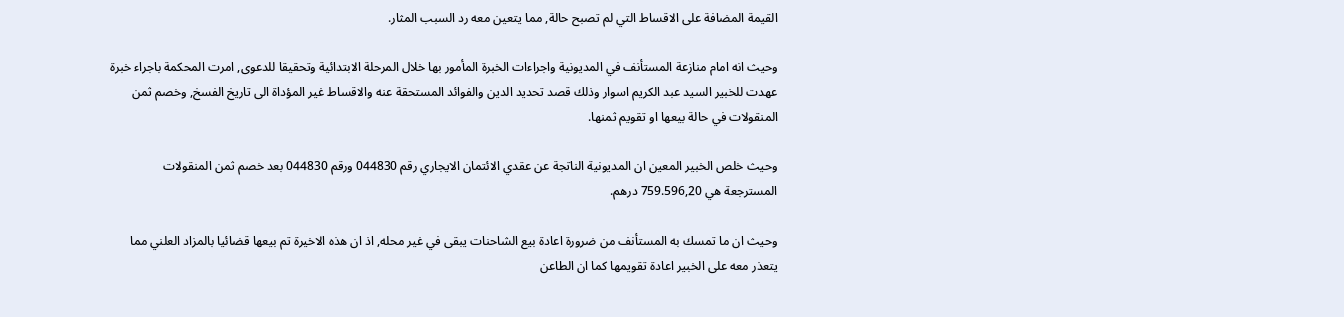القيمة المضافة على الاقساط التي لم تصبح حالة, مما يتعين معه رد السبب المثار.

وحيث انه امام منازعة المستأنف في المديونية واجراءات الخبرة المأمور بها خلال المرحلة الابتدائية وتحقيقا للدعوى, امرت المحكمة باجراء خبرة عهدت للخبير السيد عبد الكريم اسوار وذلك قصد تحديد الدين والفوائد المستحقة عنه والاقساط غير المؤداة الى تاريخ الفسخ, وخصم ثمن المنقولات في حالة بيعها او تقويم ثمنها.

وحيث خلص الخبير المعين ان المديونية الناتجة عن عقدي الائتمان الايجاري رقم 044830 ورقم 044830 بعد خصم ثمن المنقولات المسترجعة هي 759.596,20 درهم.

وحيث ان ما تمسك به المستأنف من ضرورة اعادة بيع الشاحنات يبقى في غير محله, اذ ان هذه الاخيرة تم بيعها قضائيا بالمزاد العلني مما يتعذر معه على الخبير اعادة تقويمها كما ان الطاعن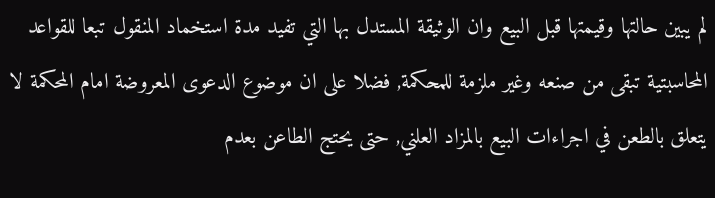لم يبين حالتها وقيمتها قبل البيع وان الوثيقة المستدل بها التي تفيد مدة استخماد المنقول تبعا للقواعد المحاسبتية تبقى من صنعه وغير ملزمة للمحكمة, فضلا على ان موضوع الدعوى المعروضة امام المحكمة لا يتعلق بالطعن في اجراءات البيع بالمزاد العلني, حتى يحتج الطاعن بعدم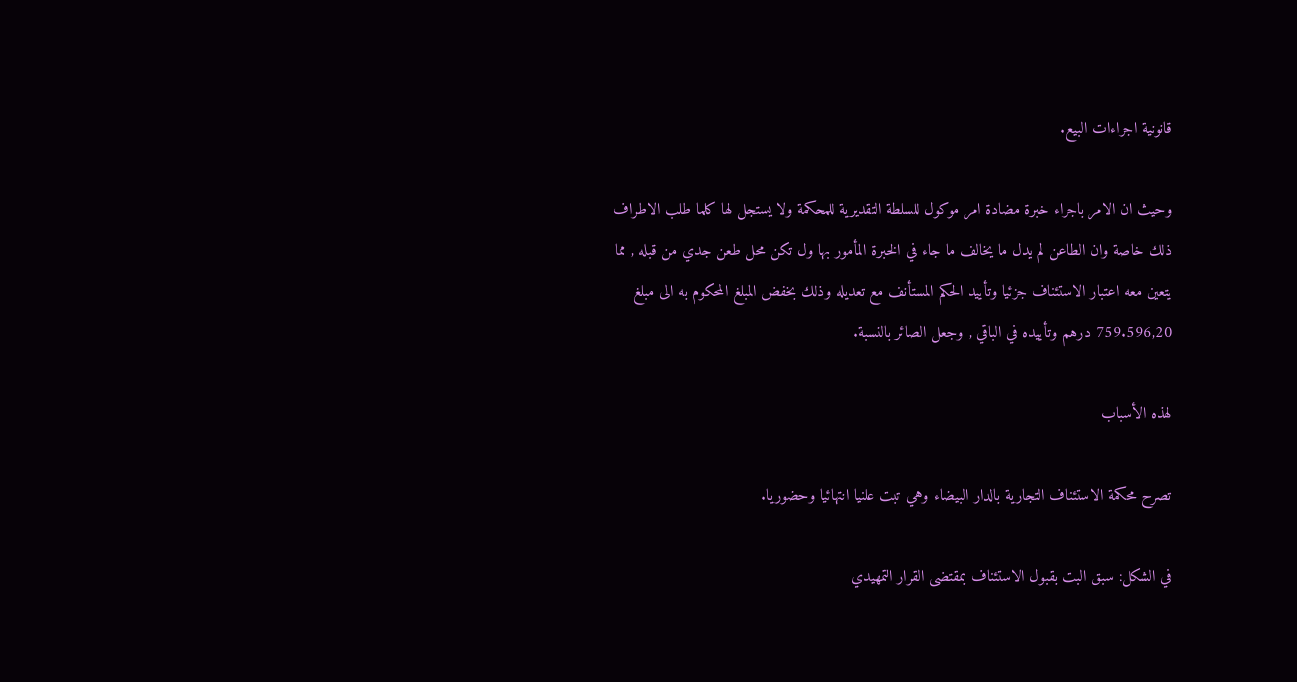قانونية اجراءات البيع.

وحيث ان الامر باجراء خبرة مضادة امر موكول للسلطة التقديرية للمحكمة ولا يستجل لها كلما طلب الاطراف ذلك خاصة وان الطاعن لم يدل ما يخالف ما جاء في الخبرة المأمور بها ول تكن محل طعن جدي من قبله , مما يتعين معه اعتبار الاستئناف جزئيا وتأييد الحكم المستأنف مع تعديله وذلك بخفض المبلغ المحكوم به الى مبلغ 759.596,20 درهم وتأييده في الباقي , وجعل الصائر بالنسبة.

لهذه الأسباب

تصرح محكمة الاستئناف التجارية بالدار البيضاء وهي تبت علنيا انتهائيا وحضوريا.

في الشكل: سبق البت بقبول الاستئناف بمقتضى القرار التمهيدي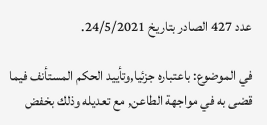عدد 427 الصادر بتاريخ 24/5/2021.

في الموضوع: باعتباره جزئيا,وتأييد الحكم المستأنف فيما قضى به في مواجهة الطاعن, مع تعديله وذلك بخفض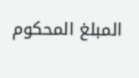المبلغ المحكوم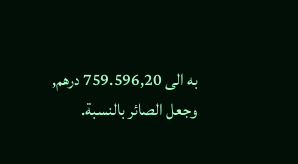به الى 759.596,20 درهم, وجعل الصائر بالنسبة.